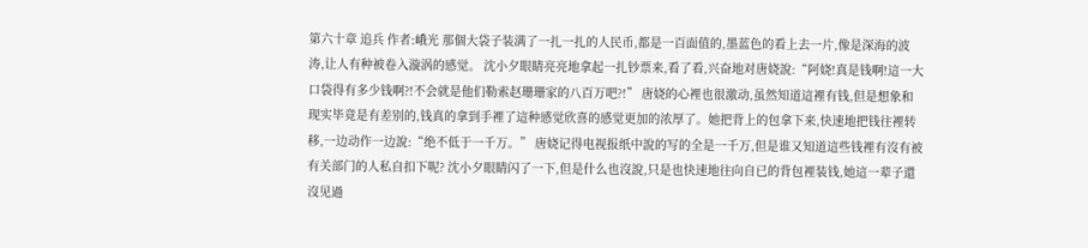第六十章 追兵 作者:峨光 那個大袋子装满了一扎一扎的人民币,都是一百面值的,墨蓝色的看上去一片,像是深海的波涛,让人有种被卷入漩涡的感觉。 沈小夕眼睛亮亮地拿起一扎钞票来,看了看,兴奋地对唐娆說:“阿娆!真是钱啊!這一大口袋得有多少钱啊?!不会就是他们勒索赵珊珊家的八百万吧?!” 唐娆的心裡也很激动,虽然知道這裡有钱,但是想象和现实毕竟是有差别的,钱真的拿到手裡了這种感觉欣喜的感觉更加的浓厚了。她把背上的包拿下来,快速地把钱往裡转移,一边动作一边說:“绝不低于一千万。” 唐娆记得电视报纸中說的写的全是一千万,但是谁又知道這些钱裡有沒有被有关部门的人私自扣下呢? 沈小夕眼睛闪了一下,但是什么也沒說,只是也快速地往向自已的背包裡装钱,她這一辈子還沒见過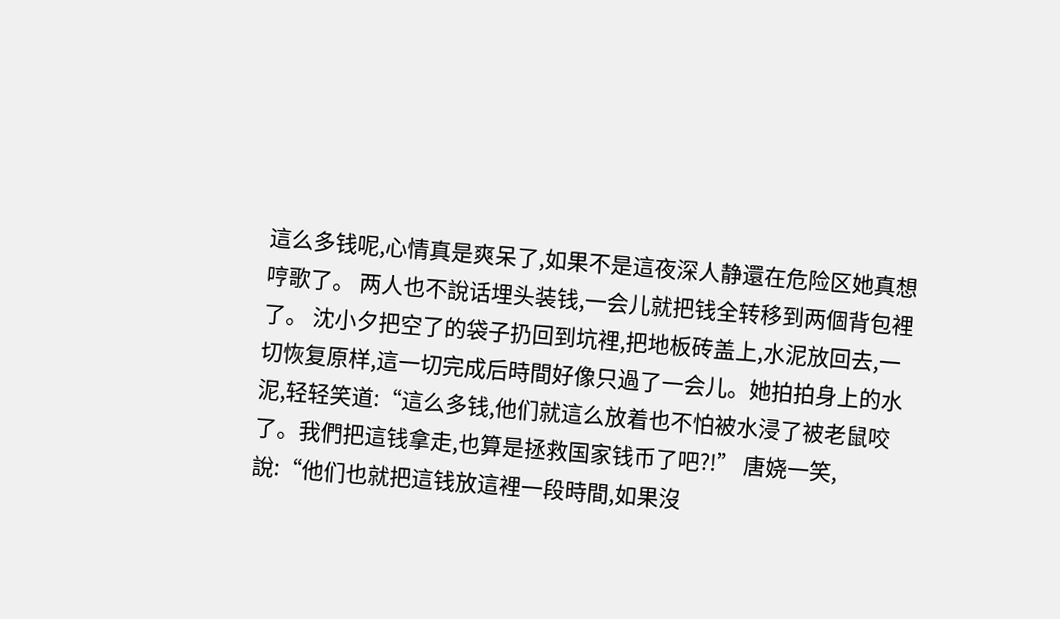這么多钱呢,心情真是爽呆了,如果不是這夜深人静還在危险区她真想哼歌了。 两人也不說话埋头装钱,一会儿就把钱全转移到两個背包裡了。 沈小夕把空了的袋子扔回到坑裡,把地板砖盖上,水泥放回去,一切恢复原样,這一切完成后時間好像只過了一会儿。她拍拍身上的水泥,轻轻笑道:“這么多钱,他们就這么放着也不怕被水浸了被老鼠咬了。我們把這钱拿走,也算是拯救国家钱币了吧?!” 唐娆一笑,說:“他们也就把這钱放這裡一段時間,如果沒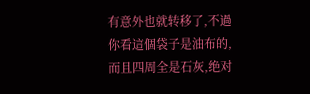有意外也就转移了,不過你看這個袋子是油布的,而且四周全是石灰,绝对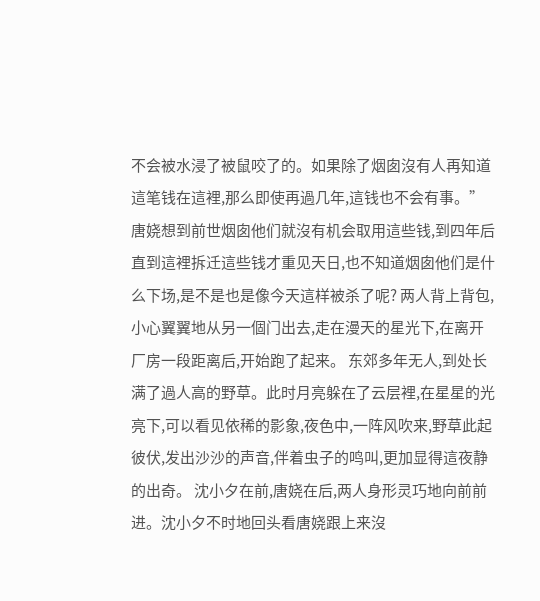不会被水浸了被鼠咬了的。如果除了烟囱沒有人再知道這笔钱在這裡,那么即使再過几年,這钱也不会有事。” 唐娆想到前世烟囱他们就沒有机会取用這些钱,到四年后直到這裡拆迁這些钱才重见天日,也不知道烟囱他们是什么下场,是不是也是像今天這样被杀了呢? 两人背上背包,小心翼翼地从另一個门出去,走在漫天的星光下,在离开厂房一段距离后,开始跑了起来。 东郊多年无人,到处长满了過人高的野草。此时月亮躲在了云层裡,在星星的光亮下,可以看见依稀的影象,夜色中,一阵风吹来,野草此起彼伏,发出沙沙的声音,伴着虫子的鸣叫,更加显得這夜静的出奇。 沈小夕在前,唐娆在后,两人身形灵巧地向前前进。沈小夕不时地回头看唐娆跟上来沒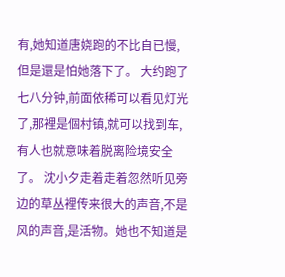有,她知道唐娆跑的不比自已慢,但是還是怕她落下了。 大约跑了七八分钟,前面依稀可以看见灯光了,那裡是個村镇,就可以找到车,有人也就意味着脱离险境安全了。 沈小夕走着走着忽然听见旁边的草丛裡传来很大的声音,不是风的声音,是活物。她也不知道是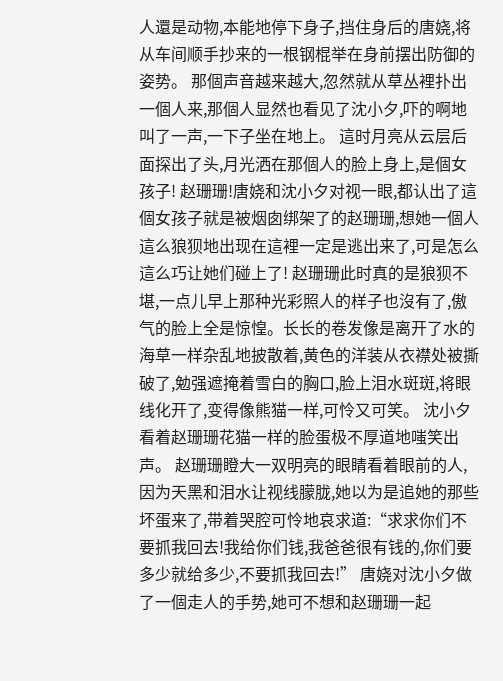人還是动物,本能地停下身子,挡住身后的唐娆,将从车间顺手抄来的一根钢棍举在身前摆出防御的姿势。 那個声音越来越大,忽然就从草丛裡扑出一個人来,那個人显然也看见了沈小夕,吓的啊地叫了一声,一下子坐在地上。 這时月亮从云层后面探出了头,月光洒在那個人的脸上身上,是個女孩子! 赵珊珊!唐娆和沈小夕对视一眼,都认出了這個女孩子就是被烟囱绑架了的赵珊珊,想她一個人這么狼狈地出现在這裡一定是逃出来了,可是怎么這么巧让她们碰上了! 赵珊珊此时真的是狼狈不堪,一点儿早上那种光彩照人的样子也沒有了,傲气的脸上全是惊惶。长长的卷发像是离开了水的海草一样杂乱地披散着,黄色的洋装从衣襟处被撕破了,勉强遮掩着雪白的胸口,脸上泪水斑斑,将眼线化开了,变得像熊猫一样,可怜又可笑。 沈小夕看着赵珊珊花猫一样的脸蛋极不厚道地嗤笑出声。 赵珊珊瞪大一双明亮的眼睛看着眼前的人,因为天黑和泪水让视线朦胧,她以为是追她的那些坏蛋来了,带着哭腔可怜地哀求道:“求求你们不要抓我回去!我给你们钱,我爸爸很有钱的,你们要多少就给多少,不要抓我回去!” 唐娆对沈小夕做了一個走人的手势,她可不想和赵珊珊一起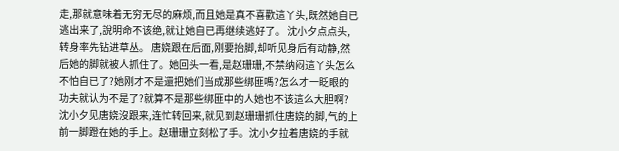走,那就意味着无穷无尽的麻烦,而且她是真不喜歡這丫头,既然她自已逃出来了,說明命不该绝,就让她自已再继续逃好了。 沈小夕点点头,转身率先钻进草丛。 唐娆跟在后面,刚要抬脚,却听见身后有动静,然后她的脚就被人抓住了。她回头一看,是赵珊珊,不禁纳闷這丫头怎么不怕自已了?她刚才不是還把她们当成那些绑匪嗎?怎么才一眨眼的功夫就认为不是了?就算不是那些绑匪中的人她也不该這么大胆啊? 沈小夕见唐娆沒跟来,连忙转回来,就见到赵珊珊抓住唐娆的脚,气的上前一脚蹬在她的手上。赵珊珊立刻松了手。沈小夕拉着唐娆的手就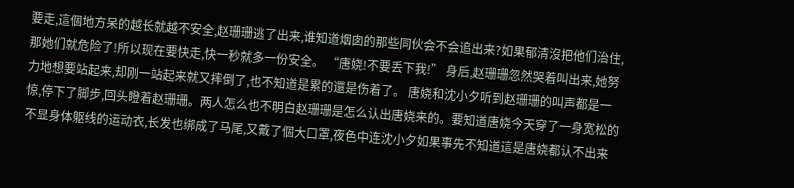要走,這個地方呆的越长就越不安全,赵珊珊逃了出来,谁知道烟囱的那些同伙会不会追出来?如果郁清沒把他们治住,那她们就危险了!所以现在要快走,快一秒就多一份安全。 “唐娆!不要丢下我!” 身后,赵珊珊忽然哭着叫出来,她努力地想要站起来,却刚一站起来就又摔倒了,也不知道是累的還是伤着了。 唐娆和沈小夕听到赵珊珊的叫声都是一惊,停下了脚步,回头瞪着赵珊珊。两人怎么也不明白赵珊珊是怎么认出唐娆来的。要知道唐娆今天穿了一身宽松的不显身体躯线的运动衣,长发也绑成了马尾,又戴了個大口罩,夜色中连沈小夕如果事先不知道這是唐娆都认不出来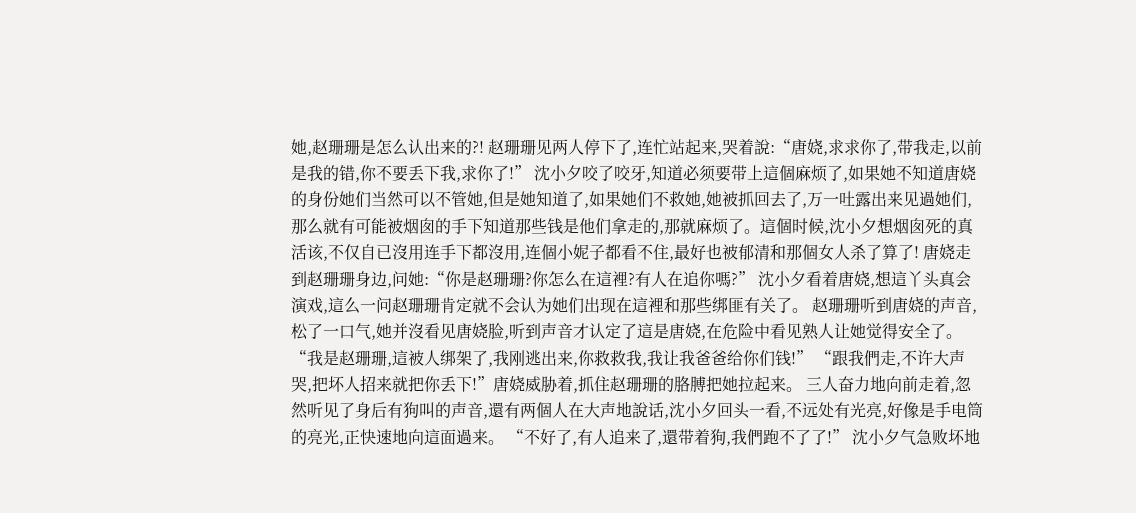她,赵珊珊是怎么认出来的?! 赵珊珊见两人停下了,连忙站起来,哭着說:“唐娆,求求你了,带我走,以前是我的错,你不要丢下我,求你了!” 沈小夕咬了咬牙,知道必须要带上這個麻烦了,如果她不知道唐娆的身份她们当然可以不管她,但是她知道了,如果她们不救她,她被抓回去了,万一吐露出来见過她们,那么就有可能被烟囱的手下知道那些钱是他们拿走的,那就麻烦了。這個时候,沈小夕想烟囱死的真活该,不仅自已沒用连手下都沒用,连個小妮子都看不住,最好也被郁清和那個女人杀了算了! 唐娆走到赵珊珊身边,问她:“你是赵珊珊?你怎么在這裡?有人在追你嗎?” 沈小夕看着唐娆,想這丫头真会演戏,這么一问赵珊珊肯定就不会认为她们出现在這裡和那些绑匪有关了。 赵珊珊听到唐娆的声音,松了一口气,她并沒看见唐娆脸,听到声音才认定了這是唐娆,在危险中看见熟人让她觉得安全了。 “我是赵珊珊,這被人绑架了,我刚逃出来,你救救我,我让我爸爸给你们钱!” “跟我們走,不许大声哭,把坏人招来就把你丢下!”唐娆威胁着,抓住赵珊珊的胳膊把她拉起来。 三人奋力地向前走着,忽然听见了身后有狗叫的声音,還有两個人在大声地說话,沈小夕回头一看,不远处有光亮,好像是手电筒的亮光,正快速地向這面過来。 “不好了,有人追来了,還带着狗,我們跑不了了!” 沈小夕气急败坏地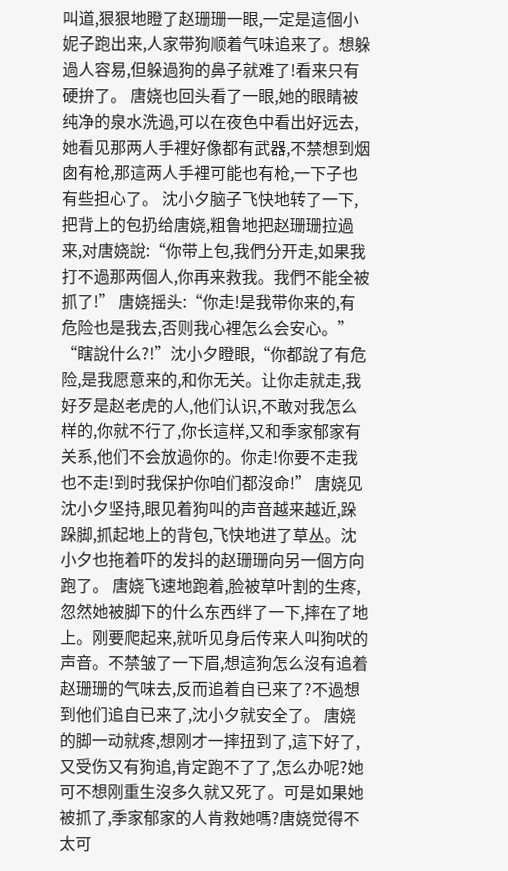叫道,狠狠地瞪了赵珊珊一眼,一定是這個小妮子跑出来,人家带狗顺着气味追来了。想躲過人容易,但躲過狗的鼻子就难了!看来只有硬拚了。 唐娆也回头看了一眼,她的眼睛被纯净的泉水洗過,可以在夜色中看出好远去,她看见那两人手裡好像都有武器,不禁想到烟囱有枪,那這两人手裡可能也有枪,一下子也有些担心了。 沈小夕脑子飞快地转了一下,把背上的包扔给唐娆,粗鲁地把赵珊珊拉過来,对唐娆說:“你带上包,我們分开走,如果我打不過那两個人,你再来救我。我們不能全被抓了!” 唐娆摇头:“你走!是我带你来的,有危险也是我去,否则我心裡怎么会安心。” “瞎說什么?!”沈小夕瞪眼,“你都說了有危险,是我愿意来的,和你无关。让你走就走,我好歹是赵老虎的人,他们认识,不敢对我怎么样的,你就不行了,你长這样,又和季家郁家有关系,他们不会放過你的。你走!你要不走我也不走!到时我保护你咱们都沒命!” 唐娆见沈小夕坚持,眼见着狗叫的声音越来越近,跺跺脚,抓起地上的背包,飞快地进了草丛。沈小夕也拖着吓的发抖的赵珊珊向另一個方向跑了。 唐娆飞速地跑着,脸被草叶割的生疼,忽然她被脚下的什么东西绊了一下,摔在了地上。刚要爬起来,就听见身后传来人叫狗吠的声音。不禁皱了一下眉,想這狗怎么沒有追着赵珊珊的气味去,反而追着自已来了?不過想到他们追自已来了,沈小夕就安全了。 唐娆的脚一动就疼,想刚才一摔扭到了,這下好了,又受伤又有狗追,肯定跑不了了,怎么办呢?她可不想刚重生沒多久就又死了。可是如果她被抓了,季家郁家的人肯救她嗎?唐娆觉得不太可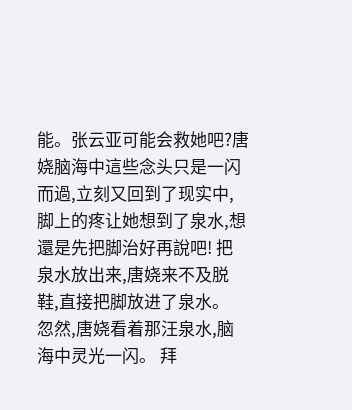能。张云亚可能会救她吧?唐娆脑海中這些念头只是一闪而過,立刻又回到了现实中,脚上的疼让她想到了泉水,想還是先把脚治好再說吧! 把泉水放出来,唐娆来不及脱鞋,直接把脚放进了泉水。 忽然,唐娆看着那汪泉水,脑海中灵光一闪。 拜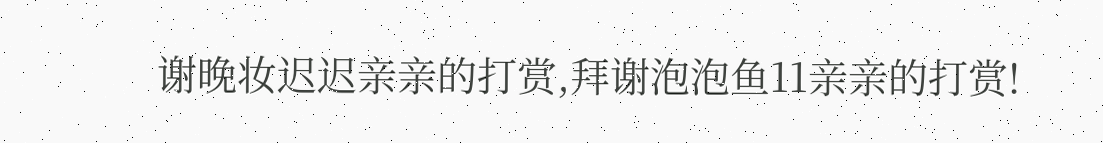谢晚妆迟迟亲亲的打赏,拜谢泡泡鱼11亲亲的打赏!